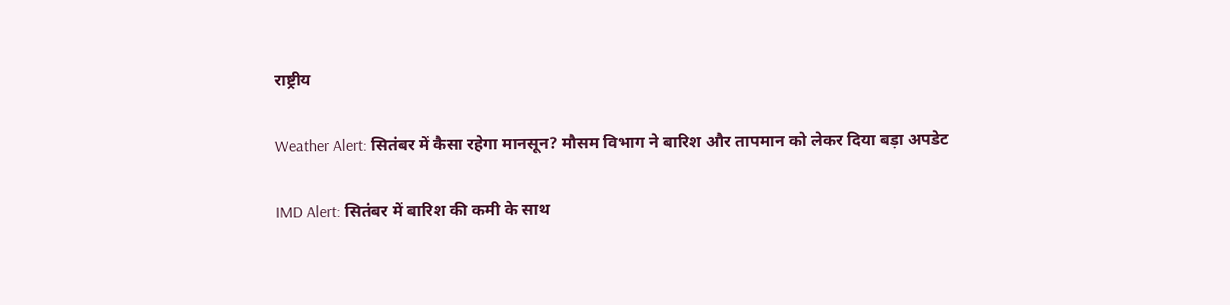राष्ट्रीय

Weather Alert: सितंबर में कैसा रहेगा मानसून? मौसम विभाग ने बारिश और तापमान को लेकर दिया बड़ा अपडेट

IMD Alert: सितंबर में बारिश की कमी के साथ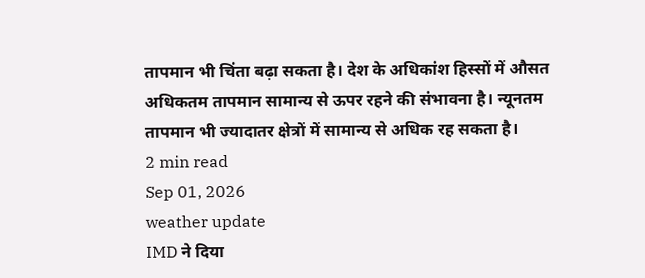तापमान भी चिंता बढ़ा सकता है। देश के अधिकांश हिस्सों में औसत अधिकतम तापमान सामान्य से ऊपर रहने की संभावना है। न्यूनतम तापमान भी ज्यादातर क्षेत्रों में सामान्य से अधिक रह सकता है।
2 min read
Sep 01, 2026
weather update
IMD ने दिया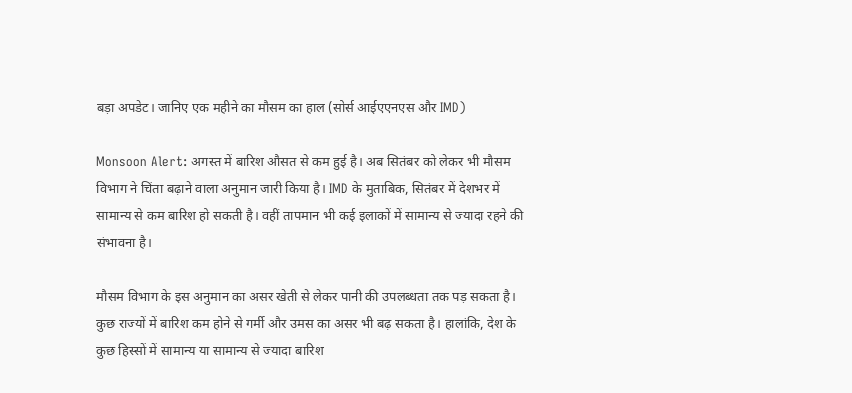बड़ा अपडेट। जानिए एक महीने का मौसम का हाल (सोर्स आईएएनएस और IMD)

Monsoon Alert: अगस्त में बारिश औसत से कम हुई है। अब सितंबर को लेकर भी मौसम विभाग ने चिंता बढ़ाने वाला अनुमान जारी किया है। IMD के मुताबिक, सितंबर में देशभर में सामान्य से कम बारिश हो सकती है। वहीं तापमान भी कई इलाकों में सामान्य से ज्यादा रहने की संभावना है।

मौसम विभाग के इस अनुमान का असर खेती से लेकर पानी की उपलब्धता तक पड़ सकता है। कुछ राज्यों में बारिश कम होने से गर्मी और उमस का असर भी बढ़ सकता है। हालांकि, देश के कुछ हिस्सों में सामान्य या सामान्य से ज्यादा बारिश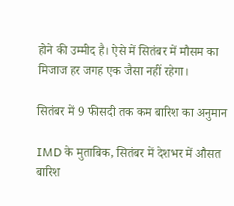होने की उम्मीद है। ऐसे में सितंबर में मौसम का मिजाज हर जगह एक जैसा नहीं रहेगा।

सितंबर में 9 फीसदी तक कम बारिश का अनुमान

IMD के मुताबिक, सितंबर में देशभर में औसत बारिश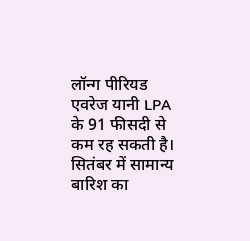लॉन्ग पीरियड एवरेज यानी LPA के 91 फीसदी से कम रह सकती है। सितंबर में सामान्य बारिश का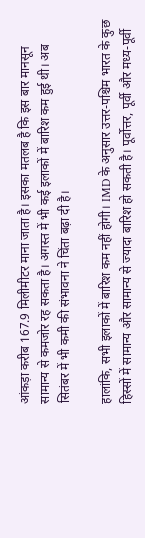आंकड़ा करीब 167.9 मिलीमीटर माना जाता है। इसका मतलब है कि इस बार मानसून सामान्य से कमजोर रह सकता है। अगस्त में भी कई इलाकों में बारिश कम हुई थी। अब सितंबर में भी कमी की संभावना ने चिंता बढ़ा दी है।

हालांकि, सभी इलाकों में बारिश कम नहीं होगी। IMD के अनुसार उत्तर-पश्चिम भारत के कुछ हिस्सों में सामान्य और सामान्य से ज्यादा बारिश हो सकती है। पूर्वोत्तर, पूर्वी और मध्य-पूर्वी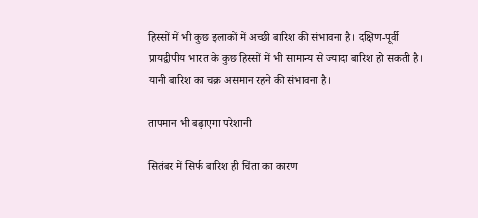हिस्सों में भी कुछ इलाकों में अच्छी बारिश की संभावना है। दक्षिण-पूर्वी प्रायद्वीपीय भारत के कुछ हिस्सों में भी सामान्य से ज्यादा बारिश हो सकती है। यानी बारिश का चक्र असमान रहने की संभावना है।

तापमान भी बढ़ाएगा परेशानी

सितंबर में सिर्फ बारिश ही चिंता का कारण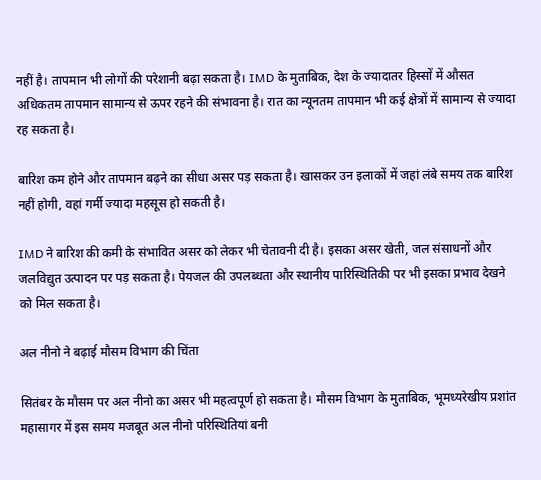नहीं है। तापमान भी लोगों की परेशानी बढ़ा सकता है। IMD के मुताबिक, देश के ज्यादातर हिस्सों में औसत अधिकतम तापमान सामान्य से ऊपर रहने की संभावना है। रात का न्यूनतम तापमान भी कई क्षेत्रों में सामान्य से ज्यादा रह सकता है।

बारिश कम होने और तापमान बढ़ने का सीधा असर पड़ सकता है। खासकर उन इलाकों में जहां लंबे समय तक बारिश नहीं होगी, वहां गर्मी ज्यादा महसूस हो सकती है।

IMD ने बारिश की कमी के संभावित असर को लेकर भी चेतावनी दी है। इसका असर खेती, जल संसाधनों और जलविद्युत उत्पादन पर पड़ सकता है। पेयजल की उपलब्धता और स्थानीय पारिस्थितिकी पर भी इसका प्रभाव देखने को मिल सकता है।

अल नीनो ने बढ़ाई मौसम विभाग की चिंता

सितंबर के मौसम पर अल नीनो का असर भी महत्वपूर्ण हो सकता है। मौसम विभाग के मुताबिक, भूमध्यरेखीय प्रशांत महासागर में इस समय मजबूत अल नीनो परिस्थितियां बनी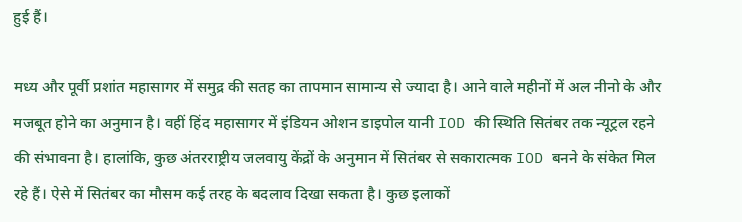हुई हैं।

मध्य और पूर्वी प्रशांत महासागर में समुद्र की सतह का तापमान सामान्य से ज्यादा है। आने वाले महीनों में अल नीनो के और मजबूत होने का अनुमान है। वहीं हिंद महासागर में इंडियन ओशन डाइपोल यानी IOD की स्थिति सितंबर तक न्यूट्रल रहने की संभावना है। हालांकि, कुछ अंतरराष्ट्रीय जलवायु केंद्रों के अनुमान में सितंबर से सकारात्मक IOD बनने के संकेत मिल रहे हैं। ऐसे में सितंबर का मौसम कई तरह के बदलाव दिखा सकता है। कुछ इलाकों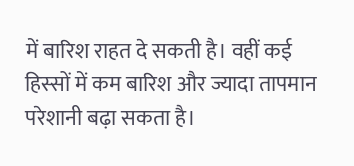में बारिश राहत दे सकती है। वहीं कई हिस्सों में कम बारिश और ज्यादा तापमान परेशानी बढ़ा सकता है।